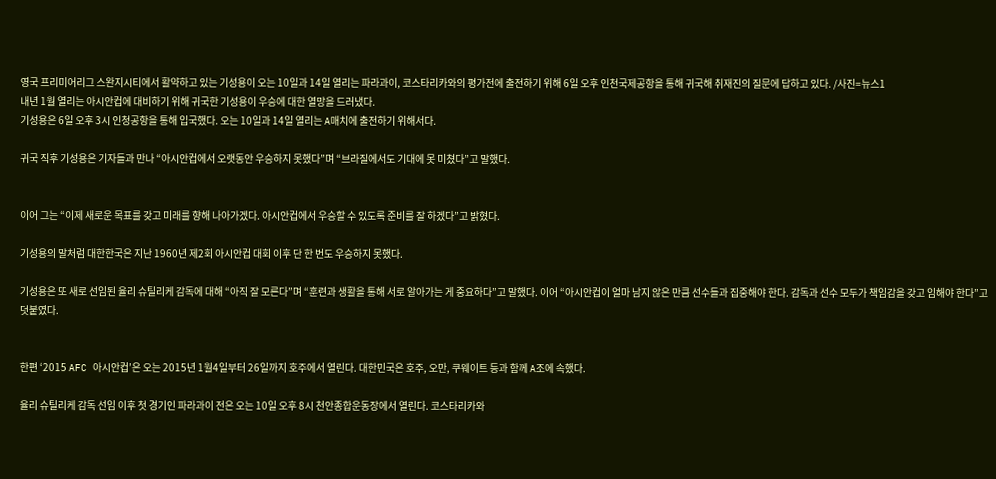영국 프리미어리그 스완지시티에서 활약하고 있는 기성용이 오는 10일과 14일 열리는 파라과이, 코스타리카와의 평가전에 출전하기 위해 6일 오후 인천국제공항을 통해 귀국해 취재진의 질문에 답하고 있다. /사진=뉴스1
내년 1월 열리는 아시안컵에 대비하기 위해 귀국한 기성용이 우승에 대한 열망을 드러냈다.
기성용은 6일 오후 3시 인청공항을 통해 입국했다. 오는 10일과 14일 열리는 A매치에 출전하기 위해서다.

귀국 직후 기성용은 기자들과 만나 “아시안컵에서 오랫동안 우승하지 못했다”며 “브라질에서도 기대에 못 미쳤다”고 말했다.


이어 그는 “이제 새로운 목표를 갖고 미래를 향해 나아가겠다. 아시안컵에서 우승할 수 있도록 준비를 잘 하겠다”고 밝혔다.

기성용의 말처럼 대한한국은 지난 1960년 제2회 아시안컵 대회 이후 단 한 번도 우승하지 못했다.

기성용은 또 새로 선임된 율리 슈틸리케 감독에 대해 “아직 잘 모른다”며 “훈련과 생활을 통해 서로 알아가는 게 중요하다”고 말했다. 이어 “아시안컵이 얼마 남지 않은 만큼 선수들과 집중해야 한다. 감독과 선수 모두가 책임감을 갖고 임해야 한다”고 덧붙였다.


한편 ‘2015 AFC 아시안컵’은 오는 2015년 1월4일부터 26일까지 호주에서 열린다. 대한민국은 호주, 오만, 쿠웨이트 등과 함께 A조에 속했다.

율리 슈틸리케 감독 선임 이후 첫 경기인 파라과이 전은 오는 10일 오후 8시 천안종합운동장에서 열린다. 코스타리카와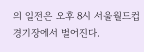의 일전은 오후 8시 서울월드컵경기장에서 벌어진다.